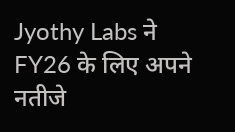Jyothy Labs ने FY26 के लिए अपने नतीजे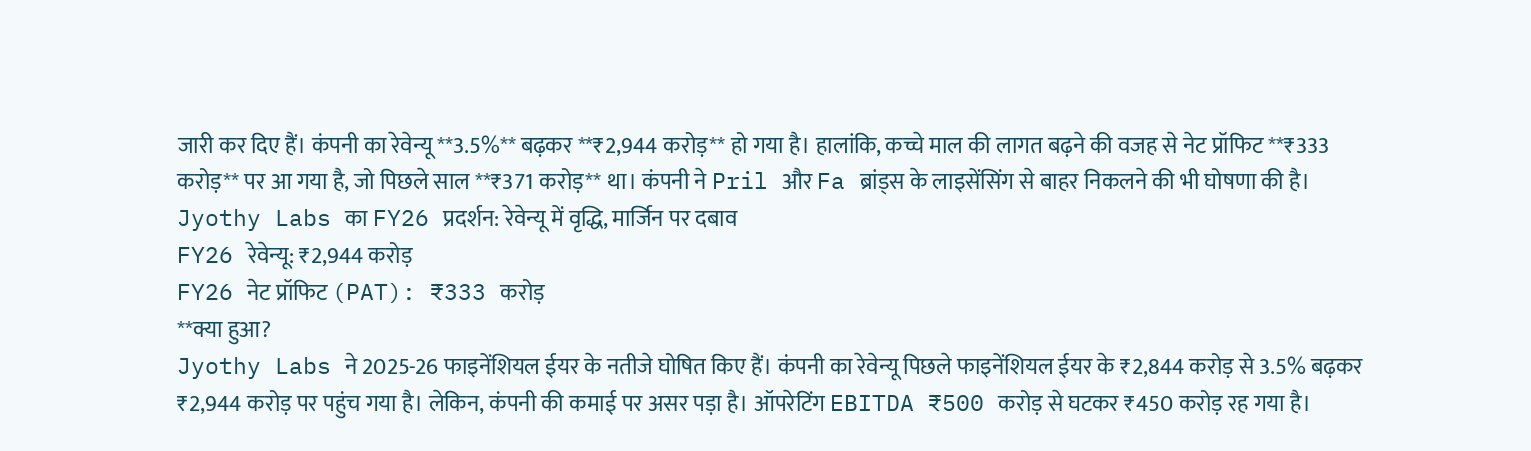जारी कर दिए हैं। कंपनी का रेवेन्यू **3.5%** बढ़कर **₹2,944 करोड़** हो गया है। हालांकि, कच्चे माल की लागत बढ़ने की वजह से नेट प्रॉफिट **₹333 करोड़** पर आ गया है, जो पिछले साल **₹371 करोड़** था। कंपनी ने Pril और Fa ब्रांड्स के लाइसेंसिंग से बाहर निकलने की भी घोषणा की है।
Jyothy Labs का FY26 प्रदर्शन: रेवेन्यू में वृद्धि, मार्जिन पर दबाव
FY26 रेवेन्यू: ₹2,944 करोड़
FY26 नेट प्रॉफिट (PAT): ₹333 करोड़
**क्या हुआ?
Jyothy Labs ने 2025-26 फाइनेंशियल ईयर के नतीजे घोषित किए हैं। कंपनी का रेवेन्यू पिछले फाइनेंशियल ईयर के ₹2,844 करोड़ से 3.5% बढ़कर ₹2,944 करोड़ पर पहुंच गया है। लेकिन, कंपनी की कमाई पर असर पड़ा है। ऑपरेटिंग EBITDA ₹500 करोड़ से घटकर ₹450 करोड़ रह गया है।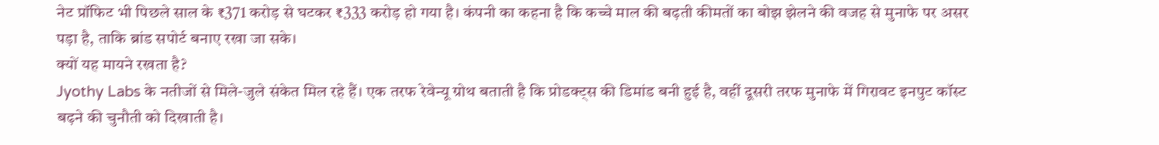नेट प्रॉफिट भी पिछले साल के ₹371 करोड़ से घटकर ₹333 करोड़ हो गया है। कंपनी का कहना है कि कच्चे माल की बढ़ती कीमतों का बोझ झेलने की वजह से मुनाफे पर असर पड़ा है, ताकि ब्रांड सपोर्ट बनाए रखा जा सके।
क्यों यह मायने रखता है?
Jyothy Labs के नतीजों से मिले-जुले संकेत मिल रहे हैं। एक तरफ रेवेन्यू ग्रोथ बताती है कि प्रोडक्ट्स की डिमांड बनी हुई है, वहीं दूसरी तरफ मुनाफे में गिरावट इनपुट कॉस्ट बढ़ने की चुनौती को दिखाती है।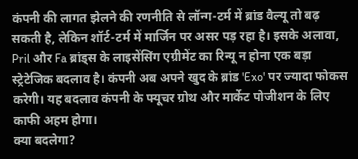कंपनी की लागत झेलने की रणनीति से लॉन्ग-टर्म में ब्रांड वैल्यू तो बढ़ सकती है, लेकिन शॉर्ट-टर्म में मार्जिन पर असर पड़ रहा है। इसके अलावा, Pril और Fa ब्रांड्स के लाइसेंसिंग एग्रीमेंट का रिन्यू न होना एक बड़ा स्ट्रेटेजिक बदलाव है। कंपनी अब अपने खुद के ब्रांड 'Exo' पर ज्यादा फोकस करेगी। यह बदलाव कंपनी के फ्यूचर ग्रोथ और मार्केट पोजीशन के लिए काफी अहम होगा।
क्या बदलेगा?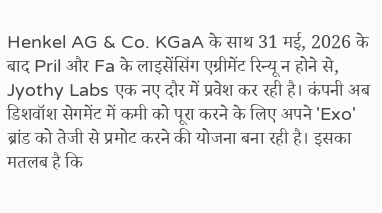Henkel AG & Co. KGaA के साथ 31 मई, 2026 के बाद Pril और Fa के लाइसेंसिंग एग्रीमेंट रिन्यू न होने से, Jyothy Labs एक नए दौर में प्रवेश कर रही है। कंपनी अब डिशवॉश सेगमेंट में कमी को पूरा करने के लिए अपने 'Exo' ब्रांड को तेजी से प्रमोट करने की योजना बना रही है। इसका मतलब है कि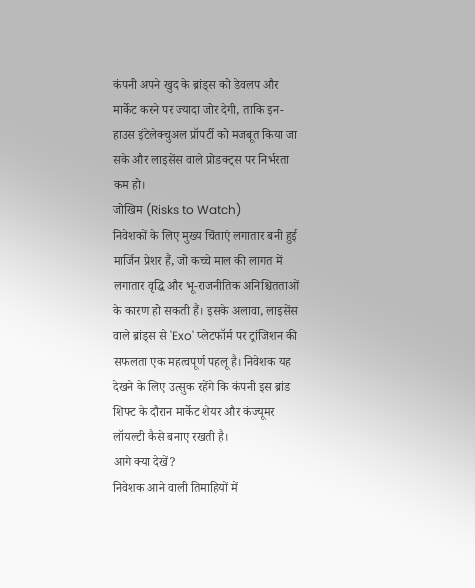कंपनी अपने खुद के ब्रांड्स को डेवलप और मार्केट करने पर ज्यादा जोर देगी, ताकि इन-हाउस इंटेलेक्चुअल प्रॉपर्टी को मजबूत किया जा सके और लाइसेंस वाले प्रोडक्ट्स पर निर्भरता कम हो।
जोखिम (Risks to Watch)
निवेशकों के लिए मुख्य चिंताएं लगातार बनी हुई मार्जिन प्रेशर हैं, जो कच्चे माल की लागत में लगातार वृद्धि और भू-राजनीतिक अनिश्चितताओं के कारण हो सकती हैं। इसके अलावा, लाइसेंस वाले ब्रांड्स से 'Exo' प्लेटफॉर्म पर ट्रांजिशन की सफलता एक महत्वपूर्ण पहलू है। निवेशक यह देखने के लिए उत्सुक रहेंगे कि कंपनी इस ब्रांड शिफ्ट के दौरान मार्केट शेयर और कंज्यूमर लॉयल्टी कैसे बनाए रखती है।
आगे क्या देखें?
निवेशक आने वाली तिमाहियों में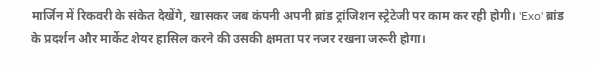मार्जिन में रिकवरी के संकेत देखेंगे, खासकर जब कंपनी अपनी ब्रांड ट्रांजिशन स्ट्रेटेजी पर काम कर रही होगी। 'Exo' ब्रांड के प्रदर्शन और मार्केट शेयर हासिल करने की उसकी क्षमता पर नजर रखना जरूरी होगा।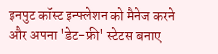इनपुट कॉस्ट इन्फ्लेशन को मैनेज करने और अपना 'डेट-फ्री' स्टेटस बनाए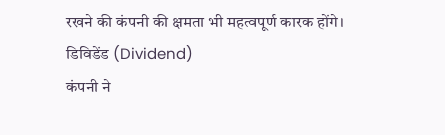रखने की कंपनी की क्षमता भी महत्वपूर्ण कारक होंगे।
डिविडेंड (Dividend)
कंपनी ने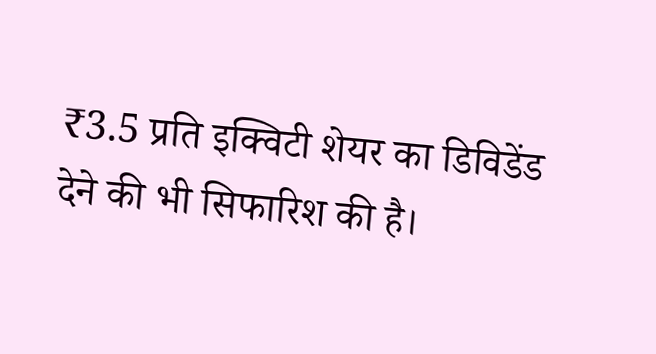₹3.5 प्रति इक्विटी शेयर का डिविडेंड देने की भी सिफारिश की है।